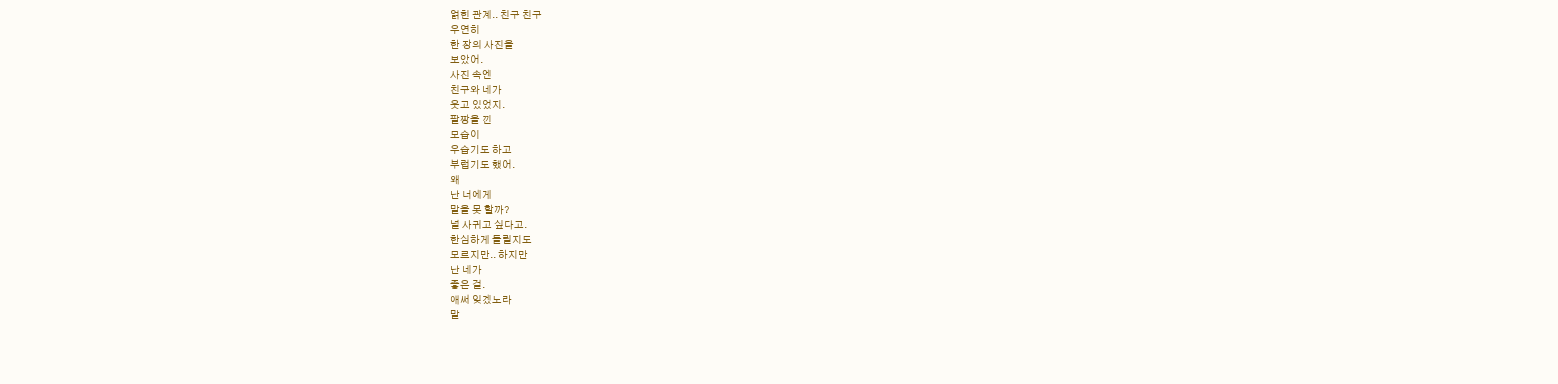얽힌 관계.. 친구 친구
우연히
한 장의 사진을
보았어.
사진 속엔
친구와 네가
웃고 있었지.
팔짱을 낀
모습이
우습기도 하고
부럽기도 했어.
왜
난 너에게
말을 못 할까?
널 사귀고 싶다고.
한심하게 들릴지도
모르지만.. 하지만
난 네가
좋은 걸.
애써 잊겠노라
말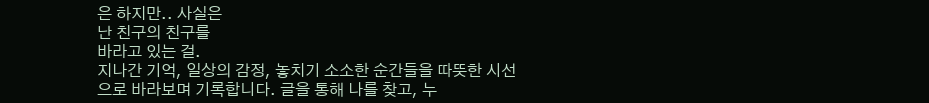은 하지만.. 사실은
난 친구의 친구를
바라고 있는 걸.
지나간 기억, 일상의 감정, 놓치기 소소한 순간들을 따뜻한 시선으로 바라보며 기록합니다. 글을 통해 나를 찾고, 누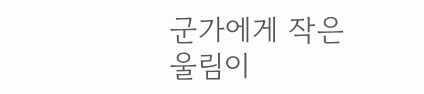군가에게 작은 울림이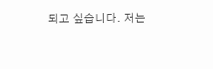되고 싶습니다. 저는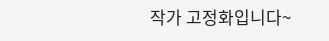작가 고정화입니다~